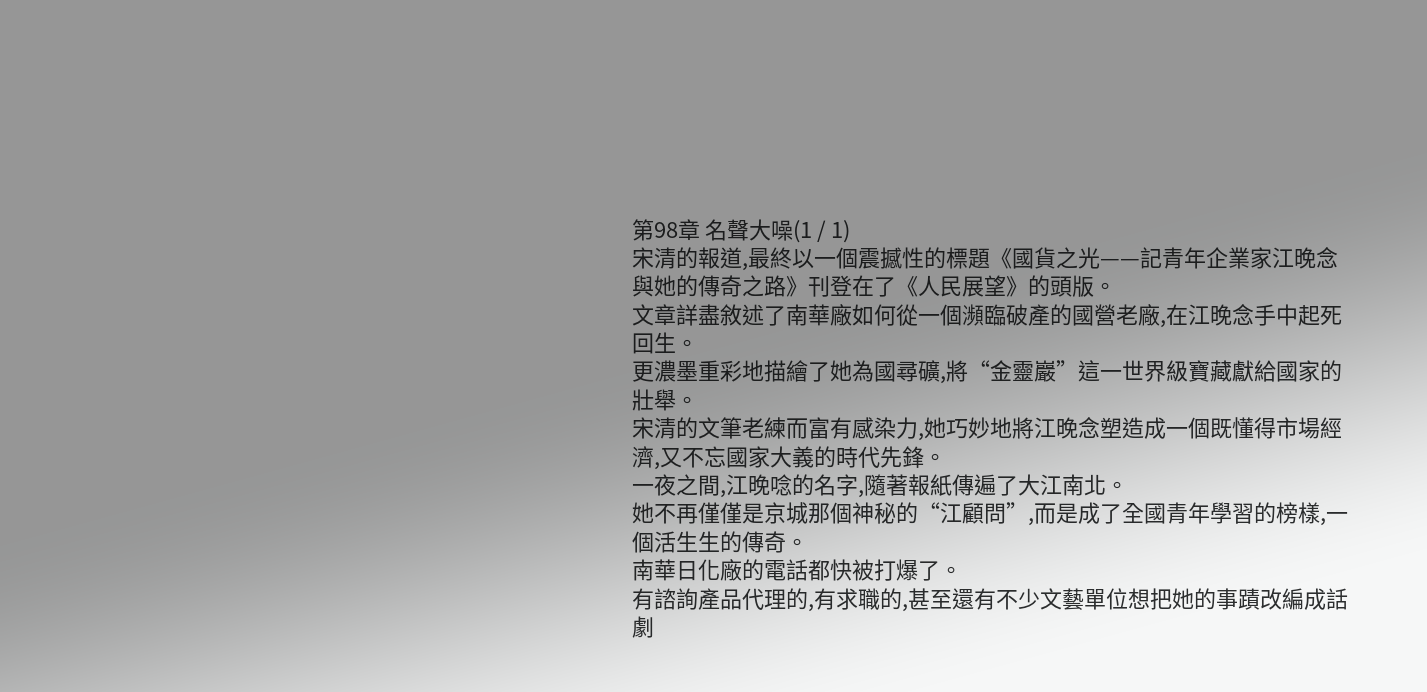第98章 名聲大噪(1 / 1)
宋清的報道,最終以一個震撼性的標題《國貨之光——記青年企業家江晚念與她的傳奇之路》刊登在了《人民展望》的頭版。
文章詳盡敘述了南華廠如何從一個瀕臨破產的國營老廠,在江晚念手中起死回生。
更濃墨重彩地描繪了她為國尋礦,將“金靈巖”這一世界級寶藏獻給國家的壯舉。
宋清的文筆老練而富有感染力,她巧妙地將江晚念塑造成一個既懂得市場經濟,又不忘國家大義的時代先鋒。
一夜之間,江晚唸的名字,隨著報紙傳遍了大江南北。
她不再僅僅是京城那個神秘的“江顧問”,而是成了全國青年學習的榜樣,一個活生生的傳奇。
南華日化廠的電話都快被打爆了。
有諮詢產品代理的,有求職的,甚至還有不少文藝單位想把她的事蹟改編成話劇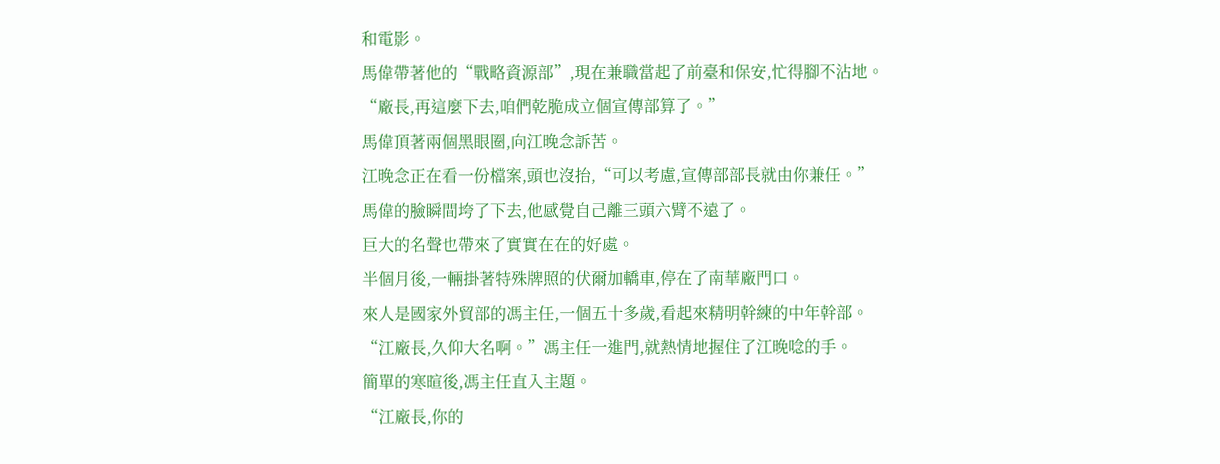和電影。
馬偉帶著他的“戰略資源部”,現在兼職當起了前臺和保安,忙得腳不沾地。
“廠長,再這麼下去,咱們乾脆成立個宣傳部算了。”
馬偉頂著兩個黑眼圈,向江晚念訴苦。
江晚念正在看一份檔案,頭也沒抬,“可以考慮,宣傳部部長就由你兼任。”
馬偉的臉瞬間垮了下去,他感覺自己離三頭六臂不遠了。
巨大的名聲也帶來了實實在在的好處。
半個月後,一輛掛著特殊牌照的伏爾加轎車,停在了南華廠門口。
來人是國家外貿部的馮主任,一個五十多歲,看起來精明幹練的中年幹部。
“江廠長,久仰大名啊。”馮主任一進門,就熱情地握住了江晚唸的手。
簡單的寒暄後,馮主任直入主題。
“江廠長,你的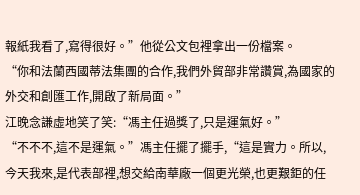報紙我看了,寫得很好。”他從公文包裡拿出一份檔案。
“你和法蘭西國蒂法集團的合作,我們外貿部非常讚賞,為國家的外交和創匯工作,開啟了新局面。”
江晚念謙虛地笑了笑:“馮主任過獎了,只是運氣好。”
“不不不,這不是運氣。”馮主任擺了擺手,“這是實力。所以,今天我來,是代表部裡,想交給南華廠一個更光榮,也更艱鉅的任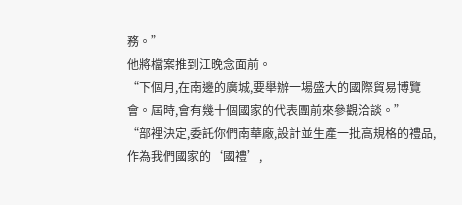務。”
他將檔案推到江晚念面前。
“下個月,在南邊的廣城,要舉辦一場盛大的國際貿易博覽會。屆時,會有幾十個國家的代表團前來參觀洽談。”
“部裡決定,委託你們南華廠,設計並生產一批高規格的禮品,作為我們國家的‘國禮’,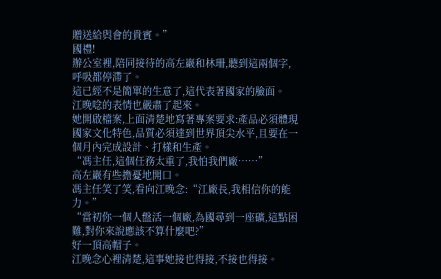贈送給與會的貴賓。”
國禮!
辦公室裡,陪同接待的高左巖和林珊,聽到這兩個字,呼吸都停滯了。
這已經不是簡單的生意了,這代表著國家的臉面。
江晚唸的表情也嚴肅了起來。
她開啟檔案,上面清楚地寫著專案要求:產品必須體現國家文化特色,品質必須達到世界頂尖水平,且要在一個月內完成設計、打樣和生產。
“馮主任,這個任務太重了,我怕我們廠……”
高左巖有些擔憂地開口。
馮主任笑了笑,看向江晚念:“江廠長,我相信你的能力。”
“當初你一個人盤活一個廠,為國尋到一座礦,這點困難,對你來說應該不算什麼吧?”
好一頂高帽子。
江晚念心裡清楚,這事她接也得接,不接也得接。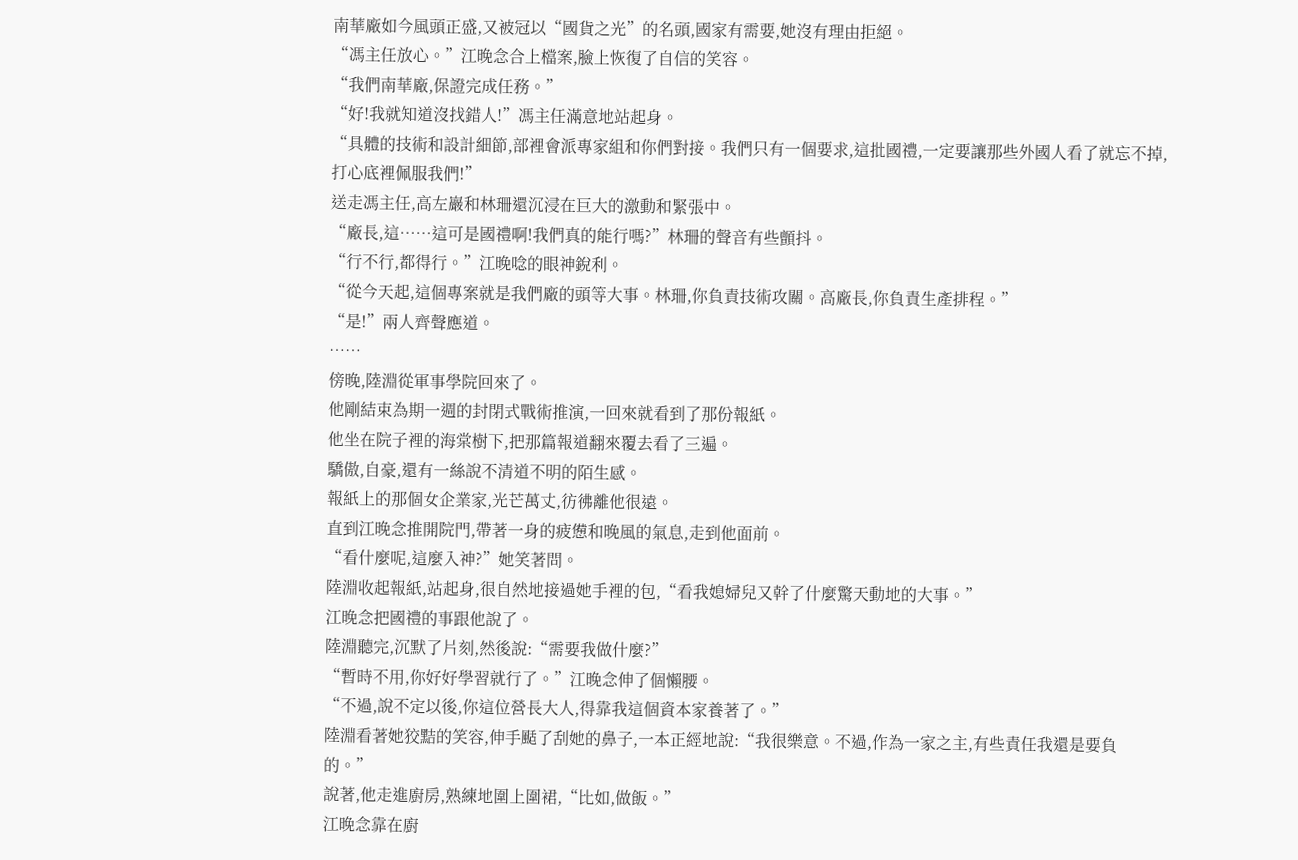南華廠如今風頭正盛,又被冠以“國貨之光”的名頭,國家有需要,她沒有理由拒絕。
“馮主任放心。”江晚念合上檔案,臉上恢復了自信的笑容。
“我們南華廠,保證完成任務。”
“好!我就知道沒找錯人!”馮主任滿意地站起身。
“具體的技術和設計細節,部裡會派專家組和你們對接。我們只有一個要求,這批國禮,一定要讓那些外國人看了就忘不掉,打心底裡佩服我們!”
送走馮主任,高左巖和林珊還沉浸在巨大的激動和緊張中。
“廠長,這……這可是國禮啊!我們真的能行嗎?”林珊的聲音有些顫抖。
“行不行,都得行。”江晚唸的眼神銳利。
“從今天起,這個專案就是我們廠的頭等大事。林珊,你負責技術攻關。高廠長,你負責生產排程。”
“是!”兩人齊聲應道。
……
傍晚,陸淵從軍事學院回來了。
他剛結束為期一週的封閉式戰術推演,一回來就看到了那份報紙。
他坐在院子裡的海棠樹下,把那篇報道翻來覆去看了三遍。
驕傲,自豪,還有一絲說不清道不明的陌生感。
報紙上的那個女企業家,光芒萬丈,彷彿離他很遠。
直到江晚念推開院門,帶著一身的疲憊和晚風的氣息,走到他面前。
“看什麼呢,這麼入神?”她笑著問。
陸淵收起報紙,站起身,很自然地接過她手裡的包,“看我媳婦兒又幹了什麼驚天動地的大事。”
江晚念把國禮的事跟他說了。
陸淵聽完,沉默了片刻,然後說:“需要我做什麼?”
“暫時不用,你好好學習就行了。”江晚念伸了個懶腰。
“不過,說不定以後,你這位營長大人,得靠我這個資本家養著了。”
陸淵看著她狡黠的笑容,伸手颳了刮她的鼻子,一本正經地說:“我很樂意。不過,作為一家之主,有些責任我還是要負的。”
說著,他走進廚房,熟練地圍上圍裙,“比如,做飯。”
江晚念靠在廚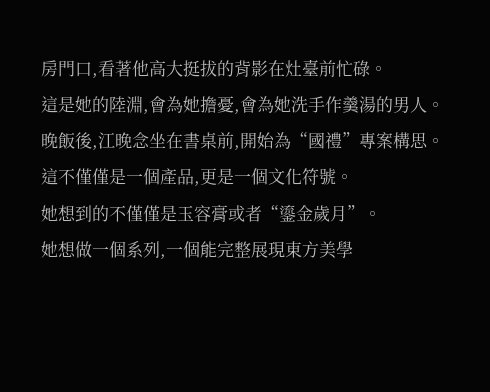房門口,看著他高大挺拔的背影在灶臺前忙碌。
這是她的陸淵,會為她擔憂,會為她洗手作羹湯的男人。
晚飯後,江晚念坐在書桌前,開始為“國禮”專案構思。
這不僅僅是一個產品,更是一個文化符號。
她想到的不僅僅是玉容膏或者“鎏金歲月”。
她想做一個系列,一個能完整展現東方美學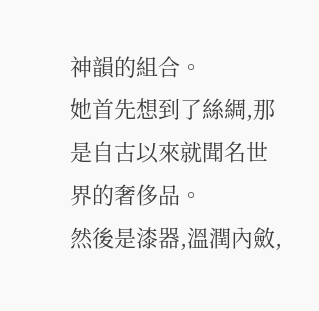神韻的組合。
她首先想到了絲綢,那是自古以來就聞名世界的奢侈品。
然後是漆器,溫潤內斂,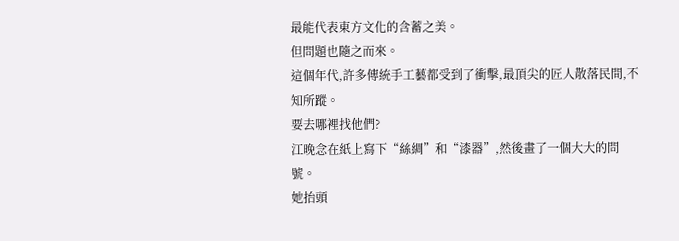最能代表東方文化的含蓄之美。
但問題也隨之而來。
這個年代,許多傳統手工藝都受到了衝擊,最頂尖的匠人散落民間,不知所蹤。
要去哪裡找他們?
江晚念在紙上寫下“絲綢”和“漆器”,然後畫了一個大大的問號。
她抬頭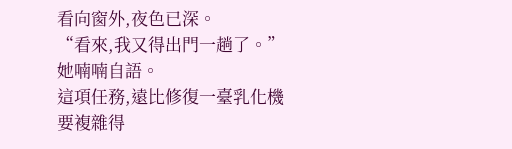看向窗外,夜色已深。
“看來,我又得出門一趟了。”她喃喃自語。
這項任務,遠比修復一臺乳化機要複雜得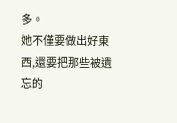多。
她不僅要做出好東西,還要把那些被遺忘的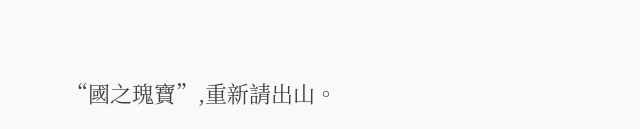“國之瑰寶”,重新請出山。